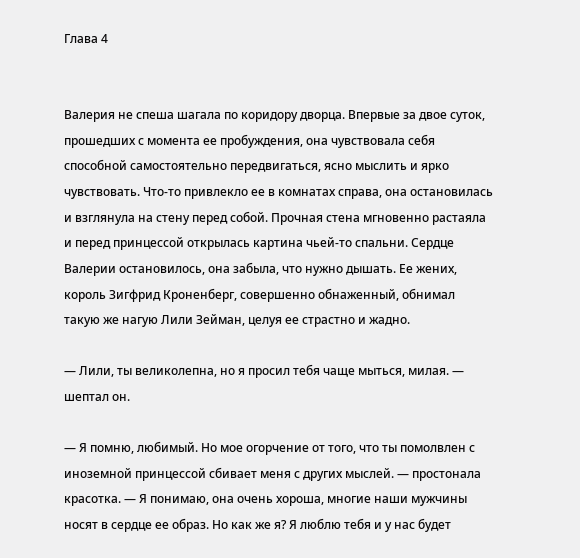Глава 4


Валерия не спеша шагала по коридору дворца. Впервые за двое суток, прошедших с момента ее пробуждения, она чувствовала себя способной самостоятельно передвигаться, ясно мыслить и ярко чувствовать. Что-то привлекло ее в комнатах справа, она остановилась и взглянула на стену перед собой. Прочная стена мгновенно растаяла и перед принцессой открылась картина чьей-то спальни. Сердце Валерии остановилось, она забыла, что нужно дышать. Ее жених, король Зигфрид Кроненберг, совершенно обнаженный, обнимал такую же нагую Лили Зейман, целуя ее страстно и жадно.

— Лили, ты великолепна, но я просил тебя чаще мыться, милая. — шептал он.

— Я помню, любимый. Но мое огорчение от того, что ты помолвлен с иноземной принцессой сбивает меня с других мыслей. — простонала красотка. — Я понимаю, она очень хороша, многие наши мужчины носят в сердце ее образ. Но как же я? Я люблю тебя и у нас будет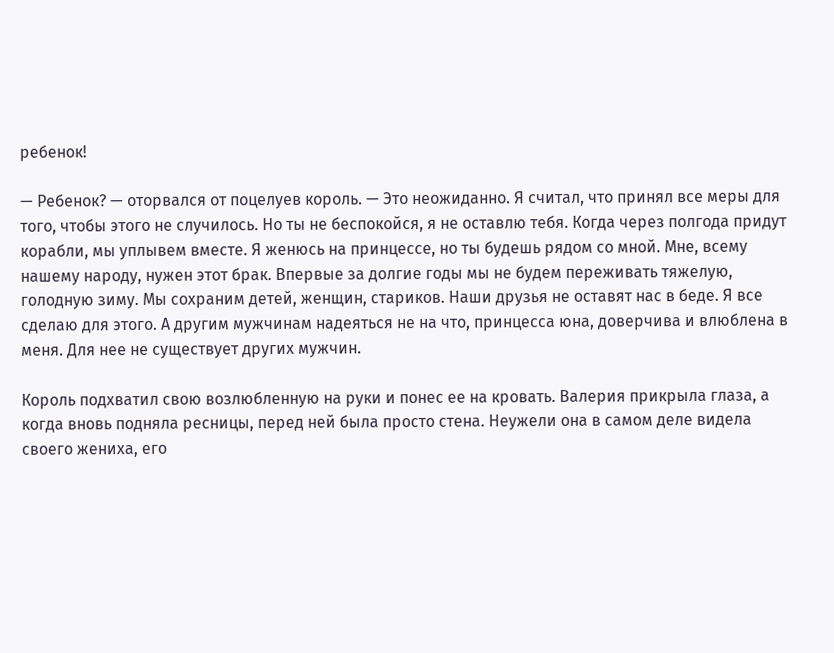ребенок!

— Ребенок? — оторвался от поцелуев король. — Это неожиданно. Я считал, что принял все меры для того, чтобы этого не случилось. Но ты не беспокойся, я не оставлю тебя. Когда через полгода придут корабли, мы уплывем вместе. Я женюсь на принцессе, но ты будешь рядом со мной. Мне, всему нашему народу, нужен этот брак. Впервые за долгие годы мы не будем переживать тяжелую, голодную зиму. Мы сохраним детей, женщин, стариков. Наши друзья не оставят нас в беде. Я все сделаю для этого. А другим мужчинам надеяться не на что, принцесса юна, доверчива и влюблена в меня. Для нее не существует других мужчин.

Король подхватил свою возлюбленную на руки и понес ее на кровать. Валерия прикрыла глаза, а когда вновь подняла ресницы, перед ней была просто стена. Неужели она в самом деле видела своего жениха, его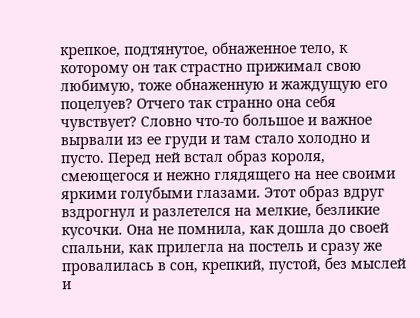крепкое, подтянутое, обнаженное тело, к которому он так страстно прижимал свою любимую, тоже обнаженную и жаждущую его поцелуев? Отчего так странно она себя чувствует? Словно что-то большое и важное вырвали из ее груди и там стало холодно и пусто. Перед ней встал образ короля, смеющегося и нежно глядящего на нее своими яркими голубыми глазами. Этот образ вдруг вздрогнул и разлетелся на мелкие, безликие кусочки. Она не помнила, как дошла до своей спальни, как прилегла на постель и сразу же провалилась в сон, крепкий, пустой, без мыслей и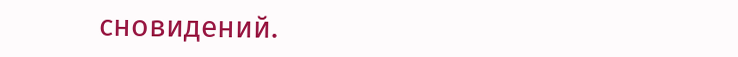сновидений.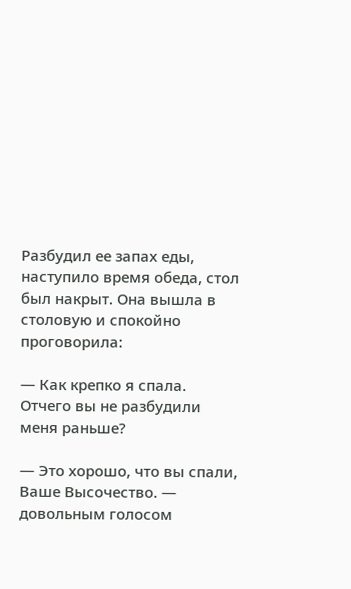Разбудил ее запах еды, наступило время обеда, стол был накрыт. Она вышла в столовую и спокойно проговорила:

— Как крепко я спала. Отчего вы не разбудили меня раньше?

— Это хорошо, что вы спали, Ваше Высочество. — довольным голосом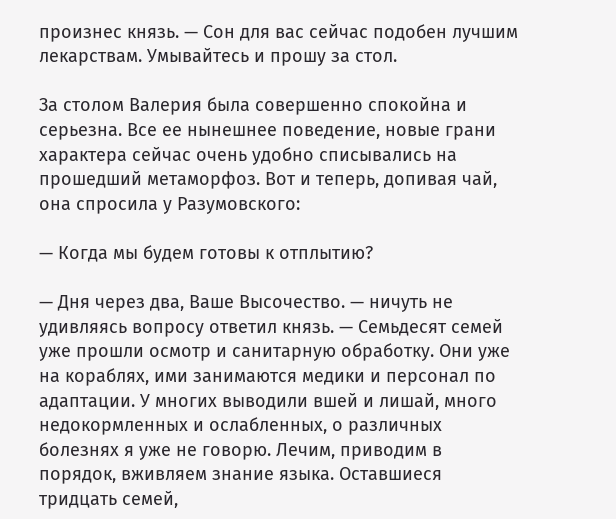произнес князь. — Сон для вас сейчас подобен лучшим лекарствам. Умывайтесь и прошу за стол.

За столом Валерия была совершенно спокойна и серьезна. Все ее нынешнее поведение, новые грани характера сейчас очень удобно списывались на прошедший метаморфоз. Вот и теперь, допивая чай, она спросила у Разумовского:

— Когда мы будем готовы к отплытию?

— Дня через два, Ваше Высочество. — ничуть не удивляясь вопросу ответил князь. — Семьдесят семей уже прошли осмотр и санитарную обработку. Они уже на кораблях, ими занимаются медики и персонал по адаптации. У многих выводили вшей и лишай, много недокормленных и ослабленных, о различных болезнях я уже не говорю. Лечим, приводим в порядок, вживляем знание языка. Оставшиеся тридцать семей,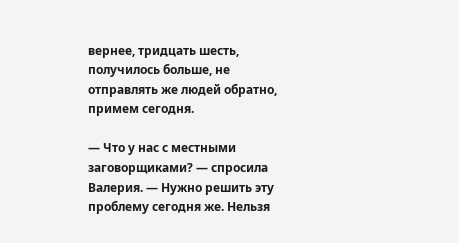вернее, тридцать шесть, получилось больше, не отправлять же людей обратно, примем сегодня.

— Что у нас с местными заговорщиками? — спросила Валерия. — Нужно решить эту проблему сегодня же. Нельзя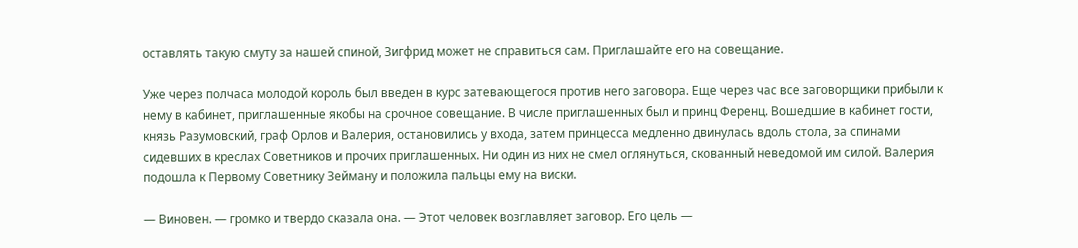оставлять такую смуту за нашей спиной, Зигфрид может не справиться сам. Приглашайте его на совещание.

Уже через полчаса молодой король был введен в курс затевающегося против него заговора. Еще через час все заговорщики прибыли к нему в кабинет, приглашенные якобы на срочное совещание. В числе приглашенных был и принц Ференц. Вошедшие в кабинет гости, князь Разумовский, граф Орлов и Валерия, остановились у входа, затем принцесса медленно двинулась вдоль стола, за спинами сидевших в креслах Советников и прочих приглашенных. Ни один из них не смел оглянуться, скованный неведомой им силой. Валерия подошла к Первому Советнику Зейману и положила пальцы ему на виски.

— Виновен. — громко и твердо сказала она. — Этот человек возглавляет заговор. Его цель —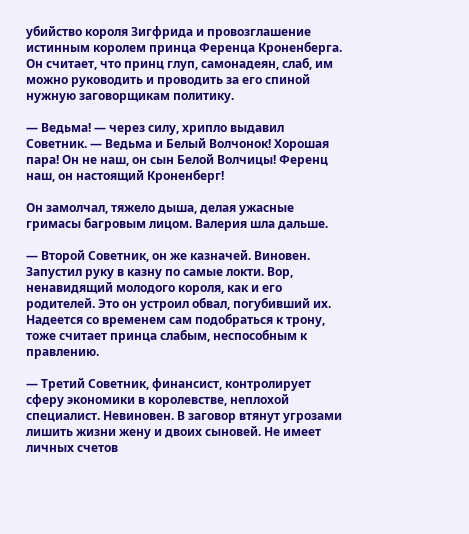убийство короля Зигфрида и провозглашение истинным королем принца Ференца Кроненберга. Он считает, что принц глуп, самонадеян, слаб, им можно руководить и проводить за его спиной нужную заговорщикам политику.

— Ведьма! — через силу, хрипло выдавил Советник. — Ведьма и Белый Волчонок! Хорошая пара! Он не наш, он сын Белой Волчицы! Ференц наш, он настоящий Кроненберг!

Он замолчал, тяжело дыша, делая ужасные гримасы багровым лицом. Валерия шла дальше.

— Второй Советник, он же казначей. Виновен. Запустил руку в казну по самые локти. Вор, ненавидящий молодого короля, как и его родителей. Это он устроил обвал, погубивший их. Надеется со временем сам подобраться к трону, тоже считает принца слабым, неспособным к правлению.

— Третий Советник, финансист, контролирует сферу экономики в королевстве, неплохой специалист. Невиновен. В заговор втянут угрозами лишить жизни жену и двоих сыновей. Не имеет личных счетов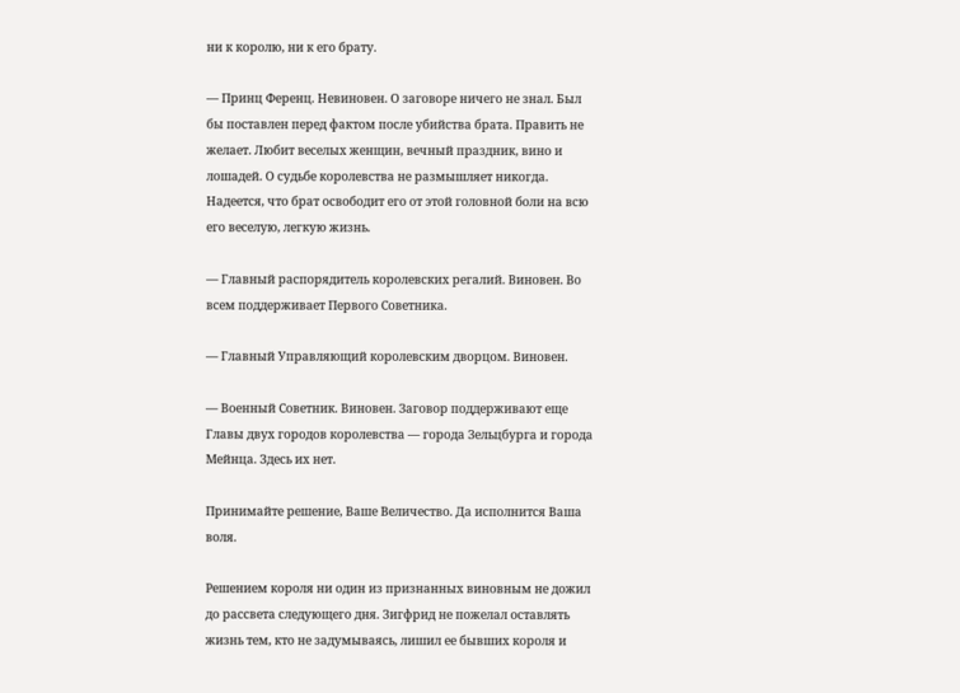ни к королю, ни к его брату.

— Принц Ференц. Невиновен. О заговоре ничего не знал. Был бы поставлен перед фактом после убийства брата. Править не желает. Любит веселых женщин, вечный праздник, вино и лошадей. О судьбе королевства не размышляет никогда. Надеется, что брат освободит его от этой головной боли на всю его веселую, легкую жизнь.

— Главный распорядитель королевских регалий. Виновен. Во всем поддерживает Первого Советника.

— Главный Управляющий королевским дворцом. Виновен.

— Военный Советник. Виновен. Заговор поддерживают еще Главы двух городов королевства — города Зельцбурга и города Мейнца. Здесь их нет.

Принимайте решение, Ваше Величество. Да исполнится Ваша воля.

Решением короля ни один из признанных виновным не дожил до рассвета следующего дня. Зигфрид не пожелал оставлять жизнь тем, кто не задумываясь, лишил ее бывших короля и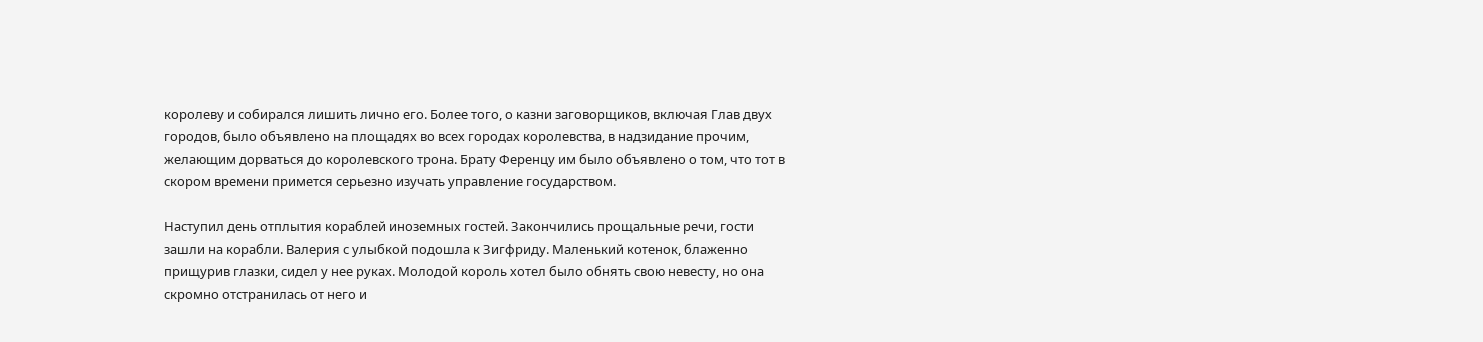королеву и собирался лишить лично его. Более того, о казни заговорщиков, включая Глав двух городов, было объявлено на площадях во всех городах королевства, в надзидание прочим, желающим дорваться до королевского трона. Брату Ференцу им было объявлено о том, что тот в скором времени примется серьезно изучать управление государством.

Наступил день отплытия кораблей иноземных гостей. Закончились прощальные речи, гости зашли на корабли. Валерия с улыбкой подошла к Зигфриду. Маленький котенок, блаженно прищурив глазки, сидел у нее руках. Молодой король хотел было обнять свою невесту, но она скромно отстранилась от него и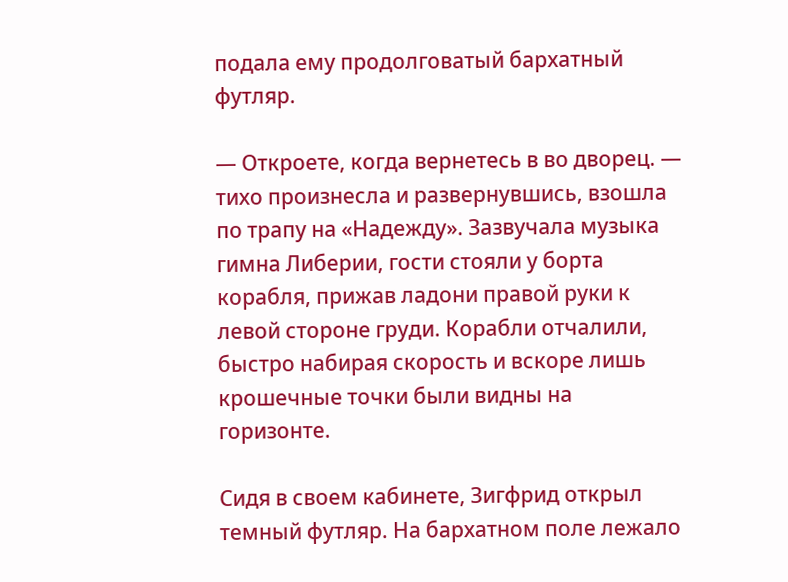подала ему продолговатый бархатный футляр.

— Откроете, когда вернетесь в во дворец. — тихо произнесла и развернувшись, взошла по трапу на «Надежду». Зазвучала музыка гимна Либерии, гости стояли у борта корабля, прижав ладони правой руки к левой стороне груди. Корабли отчалили, быстро набирая скорость и вскоре лишь крошечные точки были видны на горизонте.

Сидя в своем кабинете, Зигфрид открыл темный футляр. На бархатном поле лежало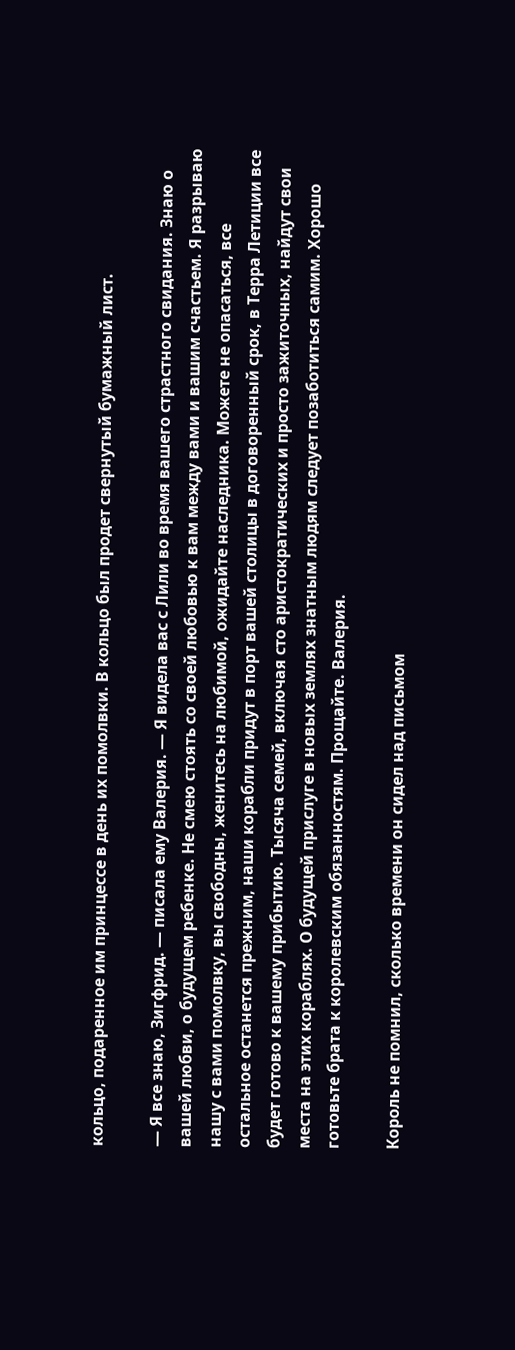кольцо, подаренное им принцессе в день их помолвки. В кольцо был продет свернутый бумажный лист.

— Я все знаю, Зигфрид. — писала ему Валерия. — Я видела вас с Лили во время вашего страстного свидания. Знаю о вашей любви, о будущем ребенке. Не смею стоять со своей любовью к вам между вами и вашим счастьем. Я разрываю нашу с вами помолвку, вы свободны, женитесь на любимой, ожидайте наследника. Можете не опасаться, все остальное останется прежним, наши корабли придут в порт вашей столицы в договоренный срок, в Терра Летиции все будет готово к вашему прибытию. Тысяча семей, включая сто аристократических и просто зажиточных, найдут свои места на этих кораблях. О будущей прислуге в новых землях знатным людям следует позаботиться самим. Хорошо готовьте брата к королевским обязанностям. Прощайте. Валерия.

Король не помнил, сколько времени он сидел над письмом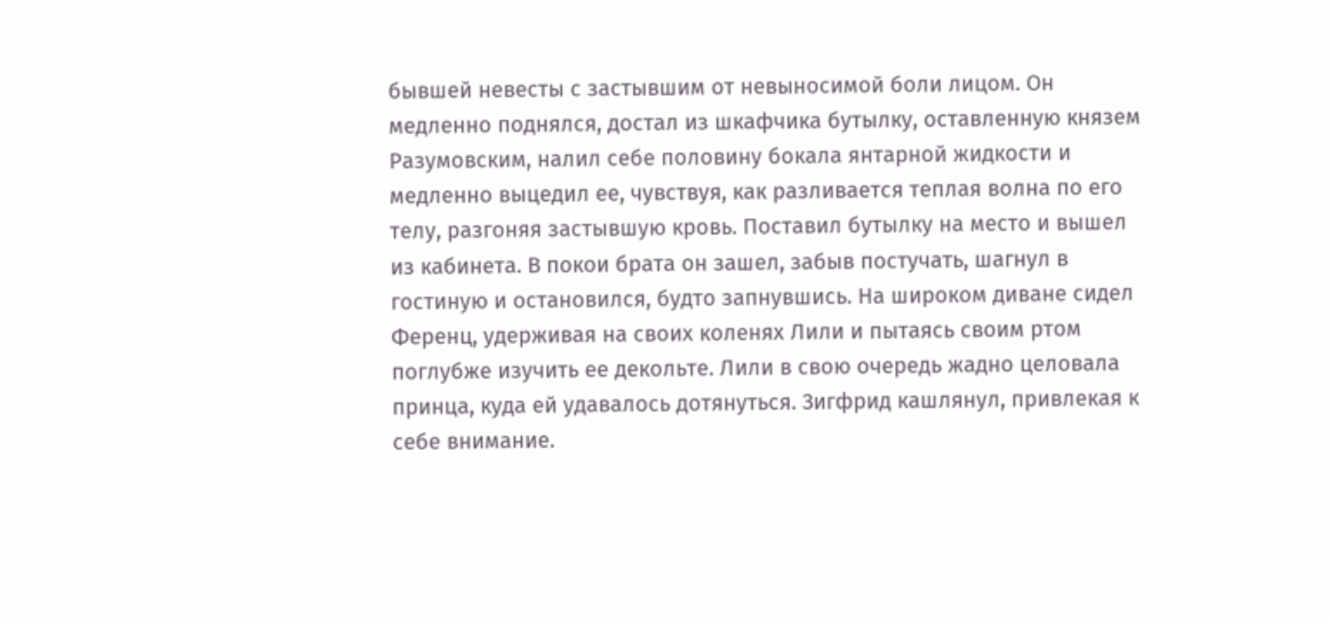бывшей невесты с застывшим от невыносимой боли лицом. Он медленно поднялся, достал из шкафчика бутылку, оставленную князем Разумовским, налил себе половину бокала янтарной жидкости и медленно выцедил ее, чувствуя, как разливается теплая волна по его телу, разгоняя застывшую кровь. Поставил бутылку на место и вышел из кабинета. В покои брата он зашел, забыв постучать, шагнул в гостиную и остановился, будто запнувшись. На широком диване сидел Ференц, удерживая на своих коленях Лили и пытаясь своим ртом поглубже изучить ее декольте. Лили в свою очередь жадно целовала принца, куда ей удавалось дотянуться. Зигфрид кашлянул, привлекая к себе внимание.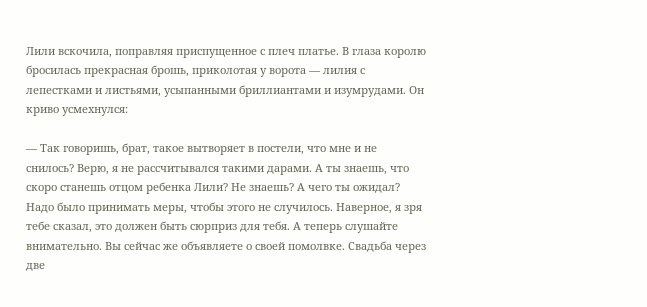Лили вскочила, поправляя приспущенное с плеч платье. В глаза королю бросилась прекрасная брошь, приколотая у ворота — лилия с лепестками и листьями, усыпанными бриллиантами и изумрудами. Он криво усмехнулся:

— Так говоришь, брат, такое вытворяет в постели, что мне и не снилось? Верю, я не рассчитывался такими дарами. А ты знаешь, что скоро станешь отцом ребенка Лили? Не знаешь? А чего ты ожидал? Надо было принимать меры, чтобы этого не случилось. Наверное, я зря тебе сказал, это должен быть сюрприз для тебя. А теперь слушайте внимательно. Вы сейчас же объявляете о своей помолвке. Свадьба через две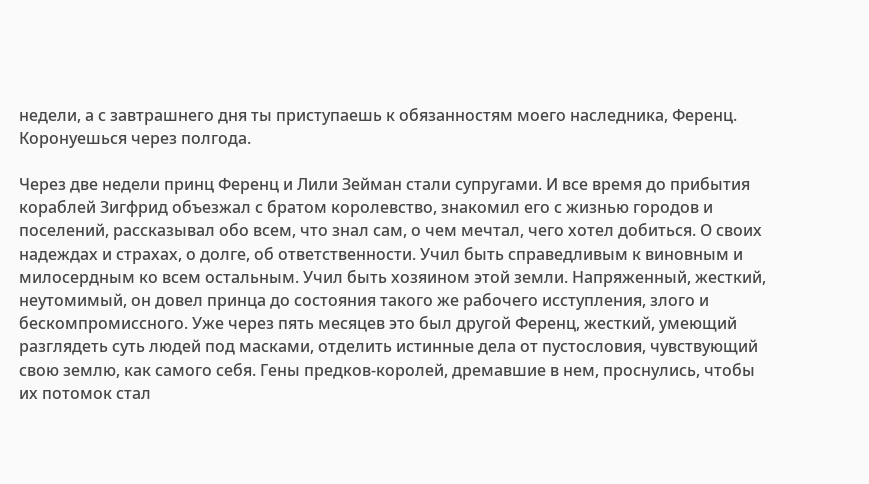недели, а с завтрашнего дня ты приступаешь к обязанностям моего наследника, Ференц. Коронуешься через полгода.

Через две недели принц Ференц и Лили Зейман стали супругами. И все время до прибытия кораблей Зигфрид объезжал с братом королевство, знакомил его с жизнью городов и поселений, рассказывал обо всем, что знал сам, о чем мечтал, чего хотел добиться. О своих надеждах и страхах, о долге, об ответственности. Учил быть справедливым к виновным и милосердным ко всем остальным. Учил быть хозяином этой земли. Напряженный, жесткий, неутомимый, он довел принца до состояния такого же рабочего исступления, злого и бескомпромиссного. Уже через пять месяцев это был другой Ференц, жесткий, умеющий разглядеть суть людей под масками, отделить истинные дела от пустословия, чувствующий свою землю, как самого себя. Гены предков-королей, дремавшие в нем, проснулись, чтобы их потомок стал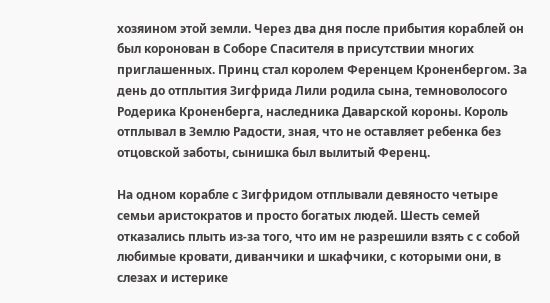хозяином этой земли. Через два дня после прибытия кораблей он был коронован в Соборе Спасителя в присутствии многих приглашенных. Принц стал королем Ференцем Кроненбергом. За день до отплытия Зигфрида Лили родила сына, темноволосого Родерика Кроненберга, наследника Даварской короны. Король отплывал в Землю Радости, зная, что не оставляет ребенка без отцовской заботы, сынишка был вылитый Ференц.

На одном корабле с Зигфридом отплывали девяносто четыре семьи аристократов и просто богатых людей. Шесть семей отказались плыть из-за того, что им не разрешили взять с с собой любимые кровати, диванчики и шкафчики, с которыми они, в слезах и истерике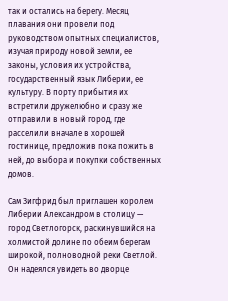так и остались на берегу. Месяц плавания они провели под руководством опытных специалистов, изучая природу новой земли, ее законы, условия их устройства, государственный язык Либерии, ее культуру. В порту прибытия их встретили дружелюбно и сразу же отправили в новый город, где расселили вначале в хорошей гостинице, предложив пока пожить в ней, до выбора и покупки собственных домов.

Сам Зигфрид был приглашен королем Либерии Александром в столицу — город Светлогорск, раскинувшийся на холмистой долине по обеим берегам широкой, полноводной реки Светлой. Он надеялся увидеть во дворце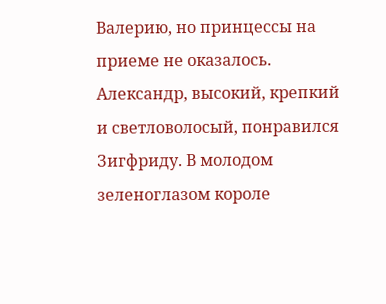Валерию, но принцессы на приеме не оказалось. Александр, высокий, крепкий и светловолосый, понравился Зигфриду. В молодом зеленоглазом короле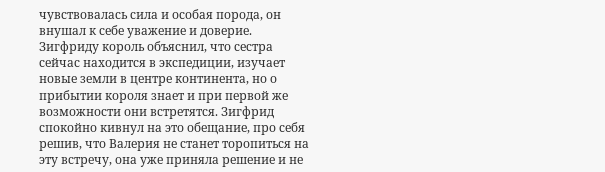чувствовалась сила и особая порода, он внушал к себе уважение и доверие. Зигфриду король объяснил, что сестра сейчас находится в экспедиции, изучает новые земли в центре континента, но о прибытии короля знает и при первой же возможности они встретятся. Зигфрид спокойно кивнул на это обещание, про себя решив, что Валерия не станет торопиться на эту встречу, она уже приняла решение и не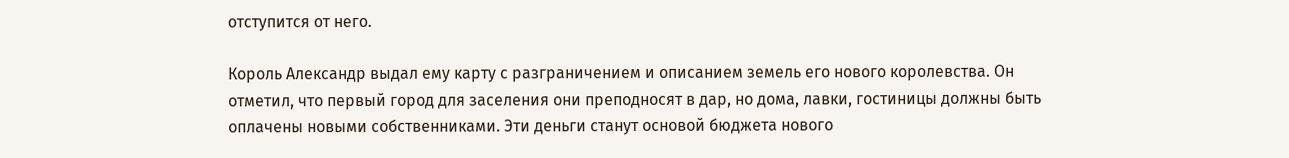отступится от него.

Король Александр выдал ему карту с разграничением и описанием земель его нового королевства. Он отметил, что первый город для заселения они преподносят в дар, но дома, лавки, гостиницы должны быть оплачены новыми собственниками. Эти деньги станут основой бюджета нового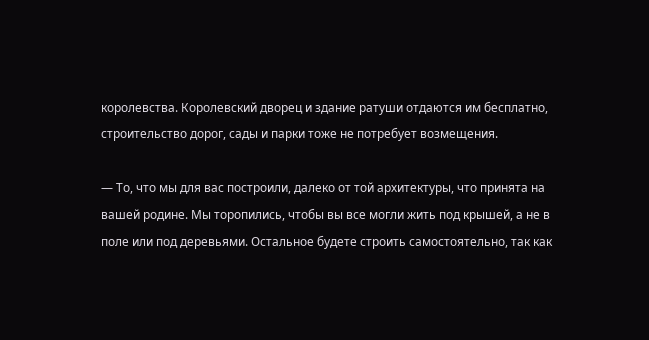королевства. Королевский дворец и здание ратуши отдаются им бесплатно, строительство дорог, сады и парки тоже не потребует возмещения.

— То, что мы для вас построили, далеко от той архитектуры, что принята на вашей родине. Мы торопились, чтобы вы все могли жить под крышей, а не в поле или под деревьями. Остальное будете строить самостоятельно, так как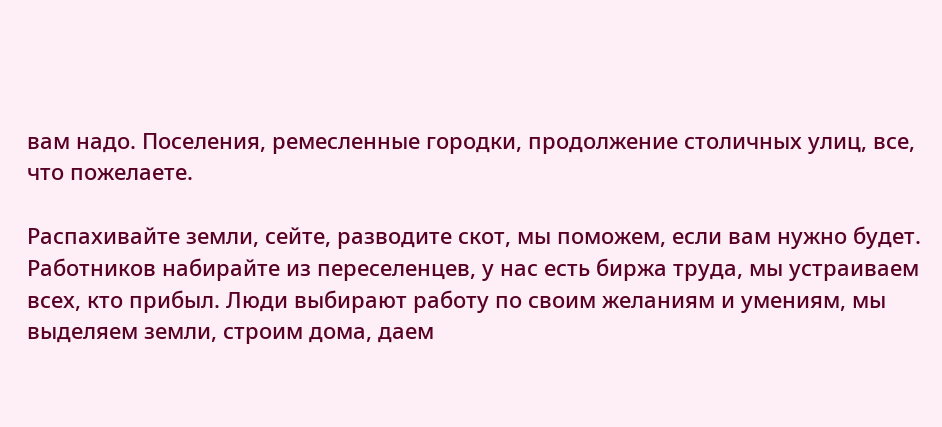вам надо. Поселения, ремесленные городки, продолжение столичных улиц, все, что пожелаете.

Распахивайте земли, сейте, разводите скот, мы поможем, если вам нужно будет. Работников набирайте из переселенцев, у нас есть биржа труда, мы устраиваем всех, кто прибыл. Люди выбирают работу по своим желаниям и умениям, мы выделяем земли, строим дома, даем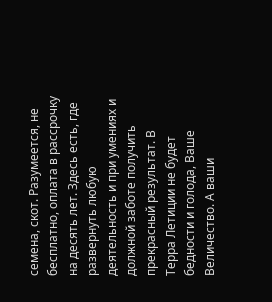семена, скот. Разумеется, не бесплатно, оплата в рассрочку на десять лет. Здесь есть, где развернуть любую деятельность и при умениях и должной заботе получить прекрасный результат. В Терра Летиции не будет бедности и голода, Ваше Величество. А ваши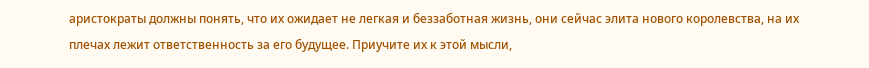аристократы должны понять, что их ожидает не легкая и беззаботная жизнь, они сейчас элита нового королевства, на их плечах лежит ответственность за его будущее. Приучите их к этой мысли,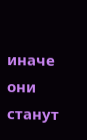иначе они станут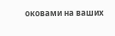оковами на ваших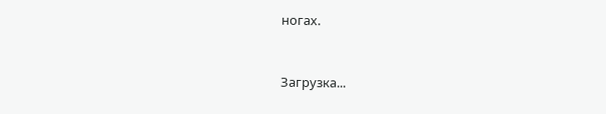ногах.


Загрузка...